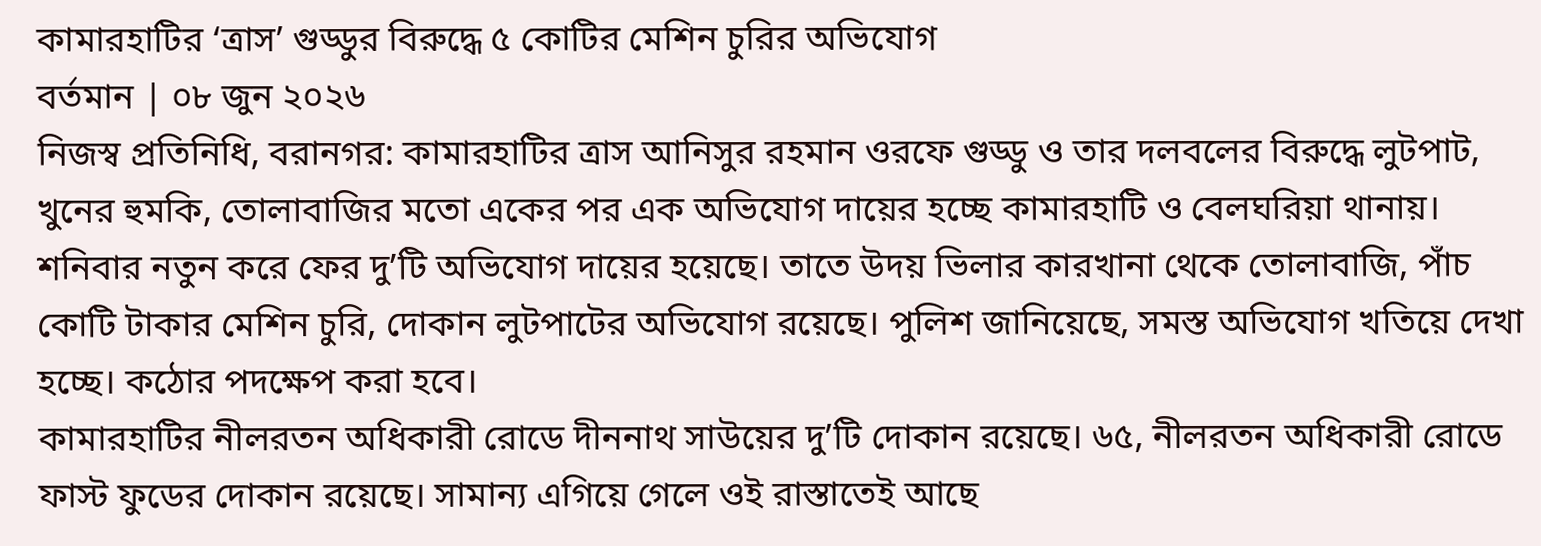কামারহাটির ‘ত্রাস’ গুড্ডুর বিরুদ্ধে ৫ কোটির মেশিন চুরির অভিযোগ
বর্তমান | ০৮ জুন ২০২৬
নিজস্ব প্রতিনিধি, বরানগর: কামারহাটির ত্রাস আনিসুর রহমান ওরফে গুড্ডু ও তার দলবলের বিরুদ্ধে লুটপাট, খুনের হুমকি, তোলাবাজির মতো একের পর এক অভিযোগ দায়ের হচ্ছে কামারহাটি ও বেলঘরিয়া থানায়। শনিবার নতুন করে ফের দু’টি অভিযোগ দায়ের হয়েছে। তাতে উদয় ভিলার কারখানা থেকে তোলাবাজি, পাঁচ কোটি টাকার মেশিন চুরি, দোকান লুটপাটের অভিযোগ রয়েছে। পুলিশ জানিয়েছে, সমস্ত অভিযোগ খতিয়ে দেখা হচ্ছে। কঠোর পদক্ষেপ করা হবে।
কামারহাটির নীলরতন অধিকারী রোডে দীননাথ সাউয়ের দু’টি দোকান রয়েছে। ৬৫, নীলরতন অধিকারী রোডে ফাস্ট ফুডের দোকান রয়েছে। সামান্য এগিয়ে গেলে ওই রাস্তাতেই আছে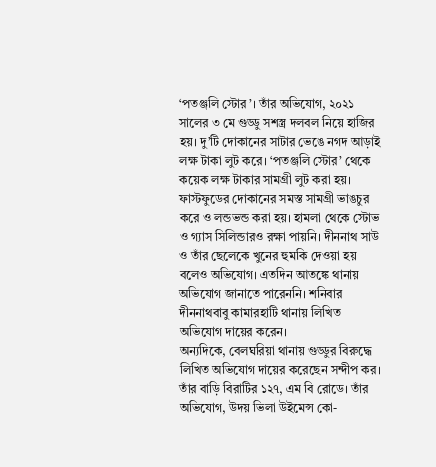‘পতঞ্জলি স্টোর’। তাঁর অভিযোগ, ২০২১ সালের ৩ মে গুড্ডু সশস্ত্র দলবল নিয়ে হাজির হয়। দু’টি দোকানের সাটার ভেঙে নগদ আড়াই লক্ষ টাকা লুট করে। ‘পতঞ্জলি স্টোর’ থেকে কয়েক লক্ষ টাকার সামগ্রী লুট করা হয়। ফাস্টফুডের দোকানের সমস্ত সামগ্রী ভাঙচুর করে ও লন্ডভন্ড করা হয়। হামলা থেকে স্টোভ ও গ্যাস সিলিন্ডারও রক্ষা পায়নি। দীননাথ সাউ ও তাঁর ছেলেকে খুনের হুমকি দেওয়া হয় বলেও অভিযোগ। এতদিন আতঙ্কে থানায় অভিযোগ জানাতে পারেননি। শনিবার দীননাথবাবু কামারহাটি থানায় লিখিত অভিযোগ দায়ের করেন।
অন্যদিকে, বেলঘরিয়া থানায় গুড্ডুর বিরুদ্ধে লিখিত অভিযোগ দায়ের করেছেন সন্দীপ কর। তাঁর বাড়ি বিরাটির ১২৭, এম বি রোডে। তাঁর অভিযোগ, উদয় ভিলা উইমেন্স কো-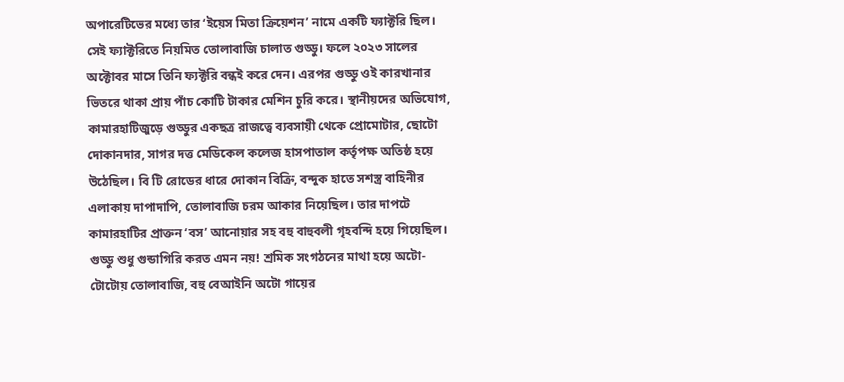অপারেটিভের মধ্যে তার ‘ইয়েস মিতা ক্রিয়েশন’ নামে একটি ফ্যাক্টরি ছিল। সেই ফ্যাক্টরিতে নিয়মিত তোলাবাজি চালাত গুড্ডু। ফলে ২০২৩ সালের অক্টোবর মাসে তিনি ফ্যক্টরি বন্ধই করে দেন। এরপর গুড্ডু ওই কারখানার ভিতরে থাকা প্রায় পাঁচ কোটি টাকার মেশিন চুরি করে। স্থানীয়দের অভিযোগ, কামারহাটিজুড়ে গুড্ডুর একছত্র রাজত্বে ব্যবসায়ী থেকে প্রোমোটার, ছোটো দোকানদার, সাগর দত্ত মেডিকেল কলেজ হাসপাতাল কর্তৃপক্ষ অতিষ্ঠ হয়ে উঠেছিল। বি টি রোডের ধারে দোকান বিক্রি, বন্দুক হাতে সশস্ত্র বাহিনীর এলাকায় দাপাদাপি, তোলাবাজি চরম আকার নিয়েছিল। তার দাপটে কামারহাটির প্রাক্তন ‘বস’ আনোয়ার সহ বহু বাহুবলী গৃহবন্দি হয়ে গিয়েছিল। গুড্ডু শুধু গুন্ডাগিরি করত এমন নয়! শ্রমিক সংগঠনের মাথা হয়ে অটো-টোটোয় তোলাবাজি, বহু বেআইনি অটো গায়ের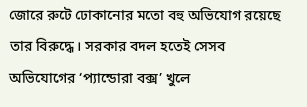জোরে রুটে ঢোকানোর মতো বহু অভিযোগ রয়েছে তার বিরুদ্ধে। সরকার বদল হতেই সেসব অভিযোগের ‘প্যান্ডোরা বক্স’ খুলে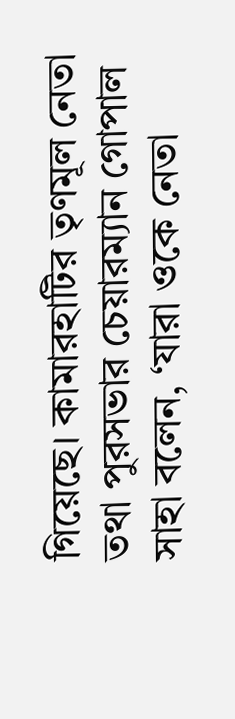গিয়েছে। কামারহাটির তৃণমূল নেতা তথা পুরসভার চেয়ারম্যান গোপাল সাহা বলেন, ‘যারা ওকে নেতা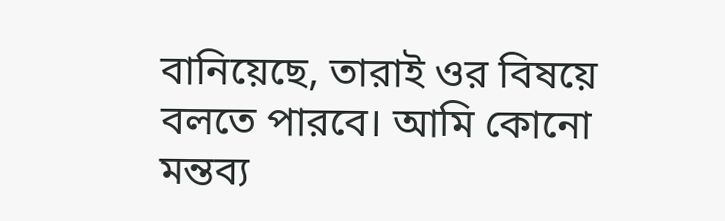বানিয়েছে, তারাই ওর বিষয়ে বলতে পারবে। আমি কোনো মন্তব্য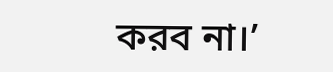করব না।’